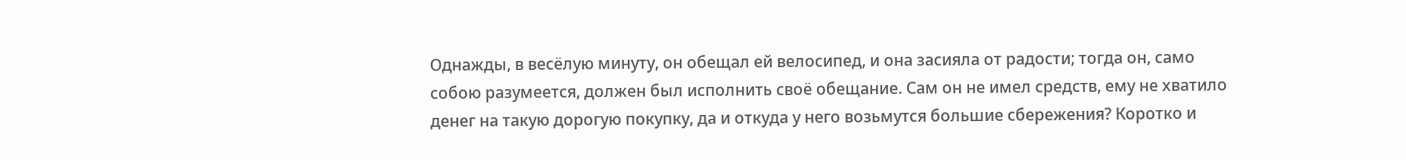Однажды, в весёлую минуту, он обещал ей велосипед, и она засияла от радости; тогда он, само собою разумеется, должен был исполнить своё обещание. Сам он не имел средств, ему не хватило денег на такую дорогую покупку, да и откуда у него возьмутся большие сбережения? Коротко и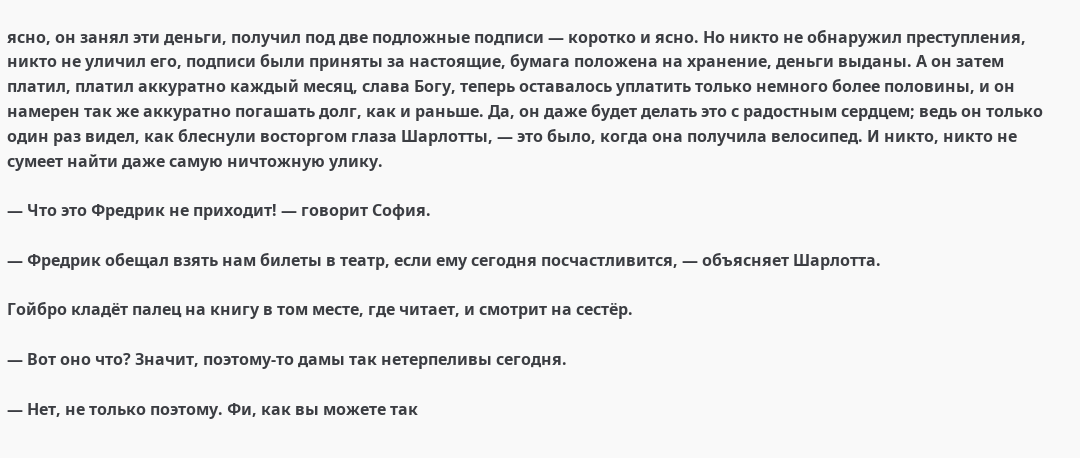ясно, он занял эти деньги, получил под две подложные подписи — коротко и ясно. Но никто не обнаружил преступления, никто не уличил его, подписи были приняты за настоящие, бумага положена на хранение, деньги выданы. А он затем платил, платил аккуратно каждый месяц, слава Богу, теперь оставалось уплатить только немного более половины, и он намерен так же аккуратно погашать долг, как и раньше. Да, он даже будет делать это с радостным сердцем; ведь он только один раз видел, как блеснули восторгом глаза Шарлотты, — это было, когда она получила велосипед. И никто, никто не сумеет найти даже самую ничтожную улику.

— Что это Фредрик не приходит! — говорит София.

— Фредрик обещал взять нам билеты в театр, если ему сегодня посчастливится, — объясняет Шарлотта.

Гойбро кладёт палец на книгу в том месте, где читает, и смотрит на сестёр.

— Вот оно что? Значит, поэтому-то дамы так нетерпеливы сегодня.

— Нет, не только поэтому. Фи, как вы можете так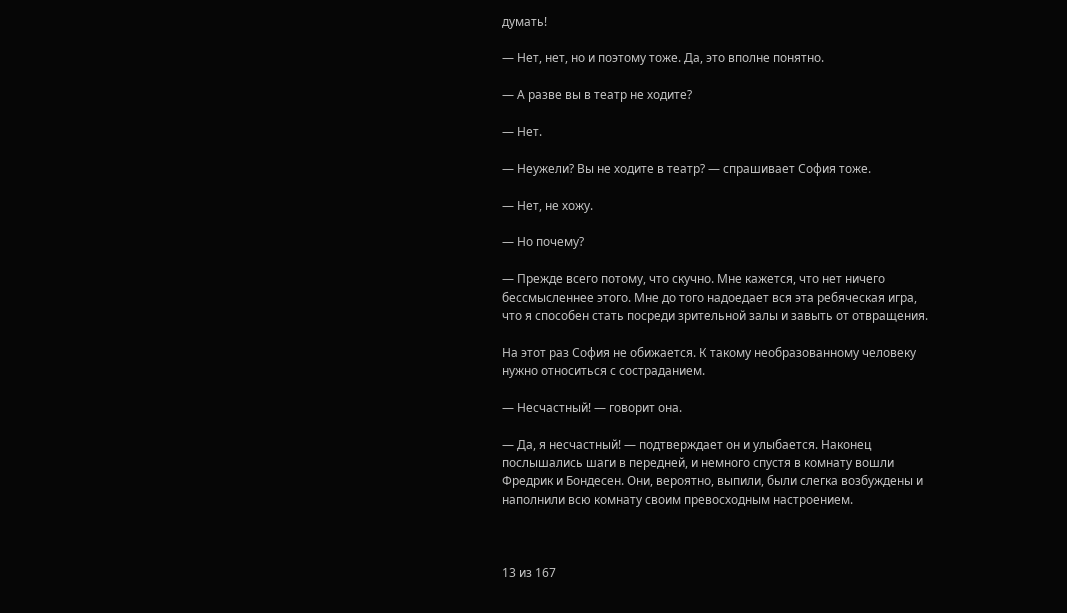думать!

— Нет, нет, но и поэтому тоже. Да, это вполне понятно.

— А разве вы в театр не ходите?

— Нет.

— Неужели? Вы не ходите в театр? — спрашивает София тоже.

— Нет, не хожу.

— Но почему?

— Прежде всего потому, что скучно. Мне кажется, что нет ничего бессмысленнее этого. Мне до того надоедает вся эта ребяческая игра, что я способен стать посреди зрительной залы и завыть от отвращения.

На этот раз София не обижается. К такому необразованному человеку нужно относиться с состраданием.

— Несчастный! — говорит она.

— Да, я несчастный! — подтверждает он и улыбается. Наконец послышались шаги в передней, и немного спустя в комнату вошли Фредрик и Бондесен. Они, вероятно, выпили, были слегка возбуждены и наполнили всю комнату своим превосходным настроением.



13 из 167